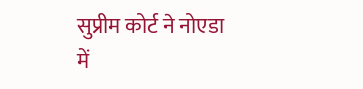सुप्रीम कोर्ट ने नोएडा में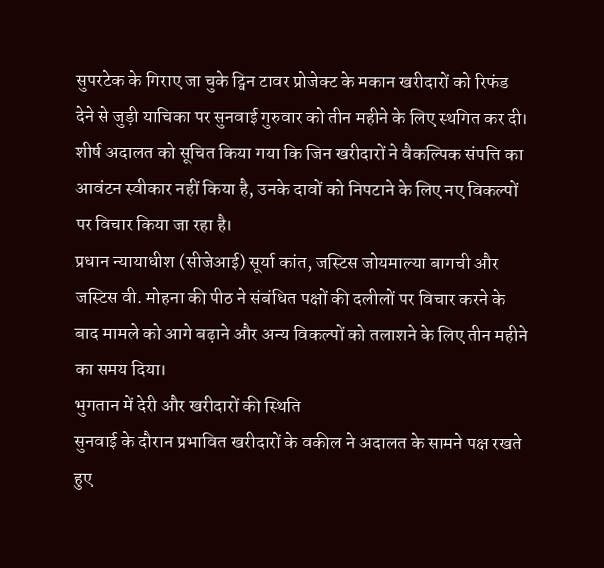सुपरटेक के गिराए जा चुके ट्विन टावर प्रोजेक्ट के मकान खरीदारों को रिफंड देने से जुड़ी याचिका पर सुनवाई गुरुवार को तीन महीने के लिए स्थगित कर दी। शीर्ष अदालत को सूचित किया गया कि जिन खरीदारों ने वैकल्पिक संपत्ति का आवंटन स्वीकार नहीं किया है, उनके दावों को निपटाने के लिए नए विकल्पों पर विचार किया जा रहा है।
प्रधान न्यायाधीश (सीजेआई) सूर्या कांत, जस्टिस जोयमाल्या बागची और जस्टिस वी. मोहना की पीठ ने संबंधित पक्षों की दलीलों पर विचार करने के बाद मामले को आगे बढ़ाने और अन्य विकल्पों को तलाशने के लिए तीन महीने का समय दिया।
भुगतान में देरी और खरीदारों की स्थिति
सुनवाई के दौरान प्रभावित खरीदारों के वकील ने अदालत के सामने पक्ष रखते हुए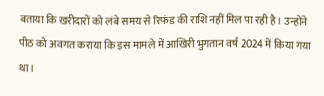बताया कि खरीदारों को लंबे समय से रिफंड की राशि नहीं मिल पा रही है। उन्होंने पीठ को अवगत कराया कि इस मामले में आखिरी भुगतान वर्ष 2024 में किया गया था।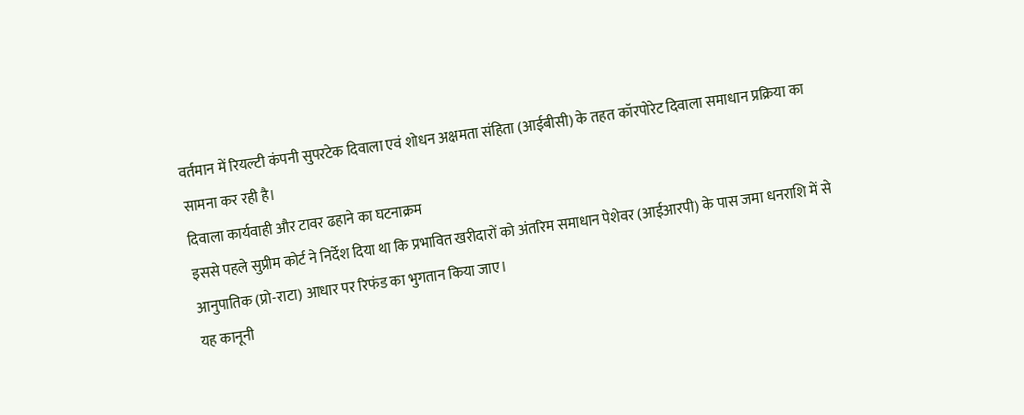वर्तमान में रियल्टी कंपनी सुपरटेक दिवाला एवं शोधन अक्षमता संहिता (आईबीसी) के तहत कॉरपोरेट दिवाला समाधान प्रक्रिया का सामना कर रही है।
दिवाला कार्यवाही और टावर ढहाने का घटनाक्रम
इससे पहले सुप्रीम कोर्ट ने निर्देश दिया था कि प्रभावित खरीदारों को अंतरिम समाधान पेशेवर (आईआरपी) के पास जमा धनराशि में से आनुपातिक (प्रो-राटा) आधार पर रिफंड का भुगतान किया जाए।
यह कानूनी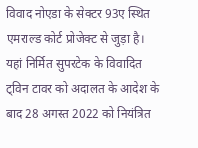विवाद नोएडा के सेक्टर 93ए स्थित एमराल्ड कोर्ट प्रोजेक्ट से जुड़ा है। यहां निर्मित सुपरटेक के विवादित ट्विन टावर को अदालत के आदेश के बाद 28 अगस्त 2022 को नियंत्रित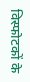विस्फोटकों के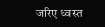जरिए ध्वस्त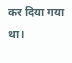कर दिया गया था।